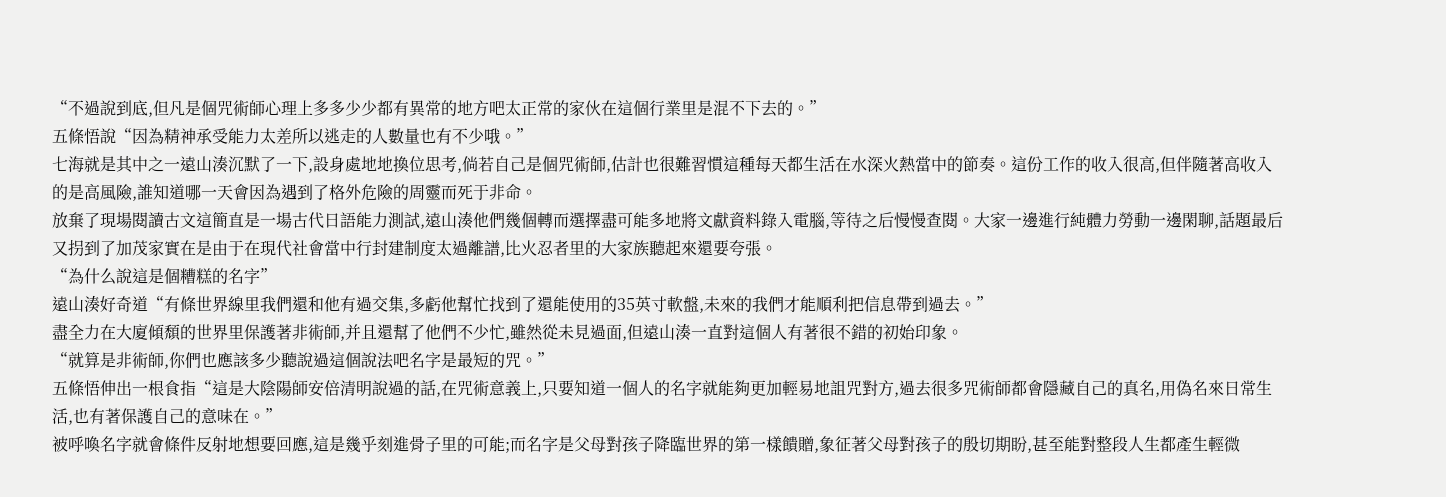“不過說到底,但凡是個咒術師心理上多多少少都有異常的地方吧太正常的家伙在這個行業里是混不下去的。”
五條悟說“因為精神承受能力太差所以逃走的人數量也有不少哦。”
七海就是其中之一遠山湊沉默了一下,設身處地地換位思考,倘若自己是個咒術師,估計也很難習慣這種每天都生活在水深火熱當中的節奏。這份工作的收入很高,但伴隨著高收入的是高風險,誰知道哪一天會因為遇到了格外危險的周靈而死于非命。
放棄了現場閱讀古文這簡直是一場古代日語能力測試,遠山湊他們幾個轉而選擇盡可能多地將文獻資料錄入電腦,等待之后慢慢查閱。大家一邊進行純體力勞動一邊閑聊,話題最后又拐到了加茂家實在是由于在現代社會當中行封建制度太過離譜,比火忍者里的大家族聽起來還要夸張。
“為什么說這是個糟糕的名字”
遠山湊好奇道“有條世界線里我們還和他有過交集,多虧他幫忙找到了還能使用的35英寸軟盤,未來的我們才能順利把信息帶到過去。”
盡全力在大廈傾頹的世界里保護著非術師,并且還幫了他們不少忙,雖然從未見過面,但遠山湊一直對這個人有著很不錯的初始印象。
“就算是非術師,你們也應該多少聽說過這個說法吧名字是最短的咒。”
五條悟伸出一根食指“這是大陰陽師安倍清明說過的話,在咒術意義上,只要知道一個人的名字就能夠更加輕易地詛咒對方,過去很多咒術師都會隱藏自己的真名,用偽名來日常生活,也有著保護自己的意味在。”
被呼喚名字就會條件反射地想要回應,這是幾乎刻進骨子里的可能;而名字是父母對孩子降臨世界的第一樣饋贈,象征著父母對孩子的殷切期盼,甚至能對整段人生都產生輕微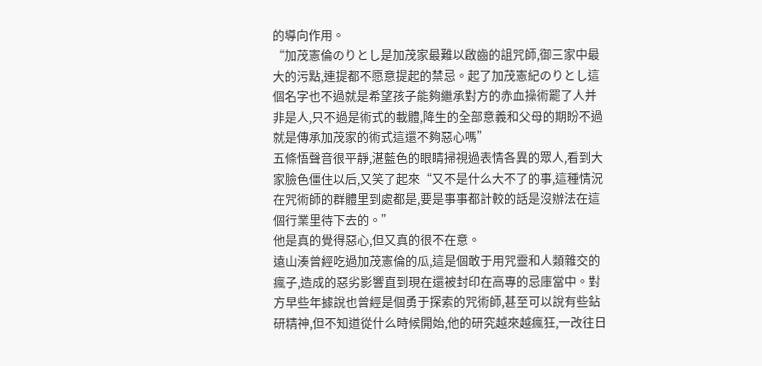的導向作用。
“加茂憲倫のりとし是加茂家最難以啟齒的詛咒師,御三家中最大的污點,連提都不愿意提起的禁忌。起了加茂憲紀のりとし這個名字也不過就是希望孩子能夠繼承對方的赤血操術罷了人并非是人,只不過是術式的載體,降生的全部意義和父母的期盼不過就是傳承加茂家的術式這還不夠惡心嗎”
五條悟聲音很平靜,湛藍色的眼睛掃視過表情各異的眾人,看到大家臉色僵住以后,又笑了起來“又不是什么大不了的事,這種情況在咒術師的群體里到處都是,要是事事都計較的話是沒辦法在這個行業里待下去的。”
他是真的覺得惡心,但又真的很不在意。
遠山湊曾經吃過加茂憲倫的瓜,這是個敢于用咒靈和人類雜交的瘋子,造成的惡劣影響直到現在還被封印在高專的忌庫當中。對方早些年據說也曾經是個勇于探索的咒術師,甚至可以說有些鉆研精神,但不知道從什么時候開始,他的研究越來越瘋狂,一改往日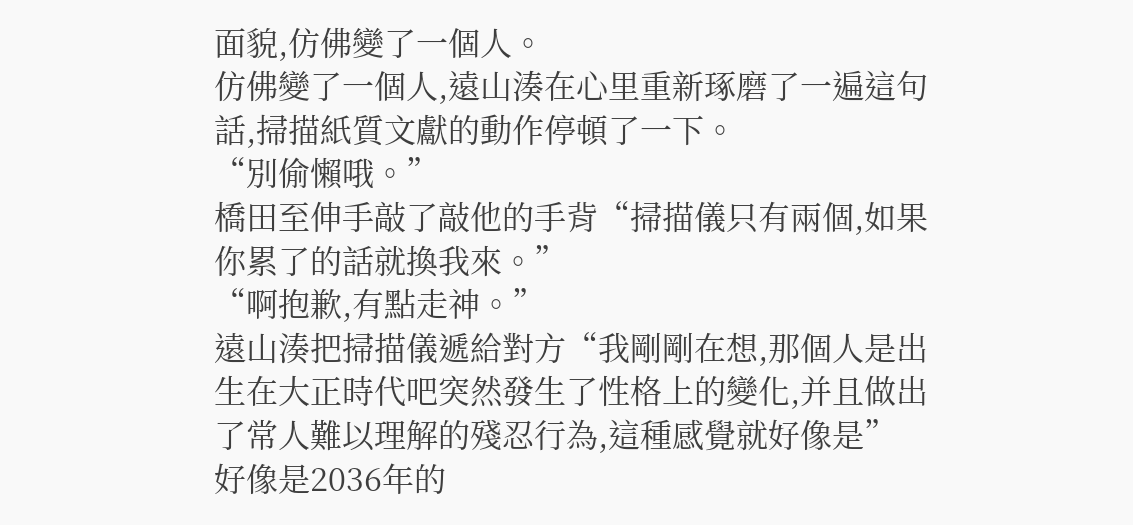面貌,仿佛變了一個人。
仿佛變了一個人,遠山湊在心里重新琢磨了一遍這句話,掃描紙質文獻的動作停頓了一下。
“別偷懶哦。”
橋田至伸手敲了敲他的手背“掃描儀只有兩個,如果你累了的話就換我來。”
“啊抱歉,有點走神。”
遠山湊把掃描儀遞給對方“我剛剛在想,那個人是出生在大正時代吧突然發生了性格上的變化,并且做出了常人難以理解的殘忍行為,這種感覺就好像是”
好像是2036年的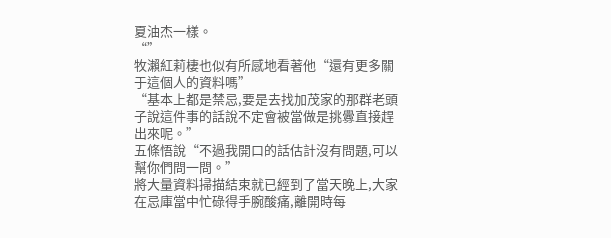夏油杰一樣。
“”
牧瀨紅莉棲也似有所感地看著他“還有更多關于這個人的資料嗎”
“基本上都是禁忌,要是去找加茂家的那群老頭子說這件事的話說不定會被當做是挑釁直接趕出來呢。”
五條悟說“不過我開口的話估計沒有問題,可以幫你們問一問。”
將大量資料掃描結束就已經到了當天晚上,大家在忌庫當中忙碌得手腕酸痛,離開時每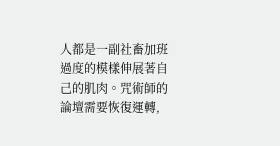人都是一副社畜加班過度的模樣伸展著自己的肌肉。咒術師的論壇需要恢復運轉,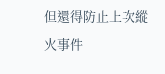但還得防止上次縱火事件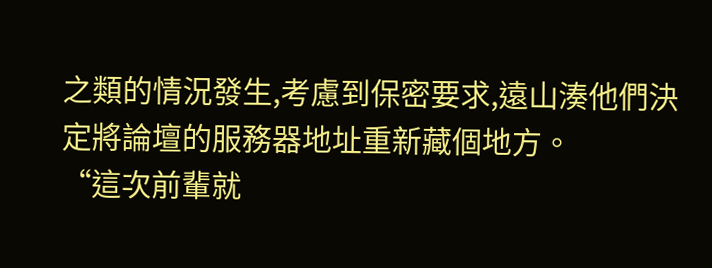之類的情況發生,考慮到保密要求,遠山湊他們決定將論壇的服務器地址重新藏個地方。
“這次前輩就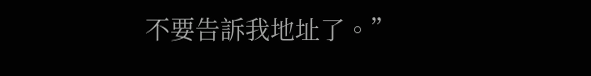不要告訴我地址了。”